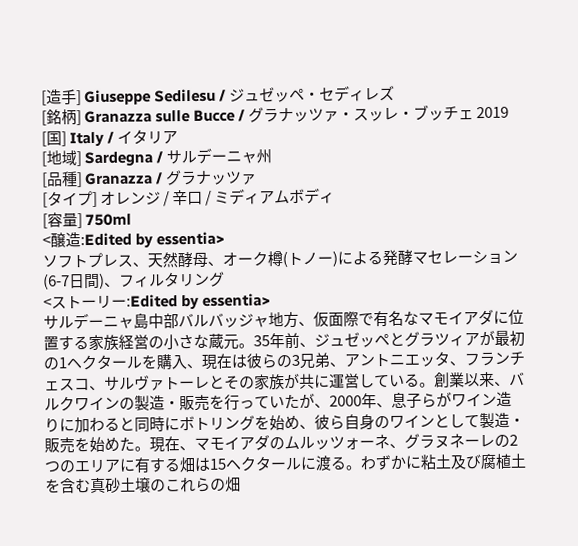[造手] Giuseppe Sedilesu / ジュゼッペ・セディレズ
[銘柄] Granazza sulle Bucce / グラナッツァ・スッレ・ブッチェ 2019
[国] Italy / イタリア
[地域] Sardegna / サルデーニャ州
[品種] Granazza / グラナッツァ
[タイプ] オレンジ / 辛口 / ミディアムボディ
[容量] 750ml
<醸造:Edited by essentia>
ソフトプレス、天然酵母、オーク樽(トノー)による発酵マセレーション(6-7日間)、フィルタリング
<ストーリー:Edited by essentia>
サルデーニャ島中部バルバッジャ地方、仮面際で有名なマモイアダに位置する家族経営の小さな蔵元。35年前、ジュゼッペとグラツィアが最初の1ヘクタールを購入、現在は彼らの3兄弟、アントニエッタ、フランチェスコ、サルヴァトーレとその家族が共に運営している。創業以来、バルクワインの製造・販売を行っていたが、2000年、息子らがワイン造りに加わると同時にボトリングを始め、彼ら自身のワインとして製造・販売を始めた。現在、マモイアダのムルッツォーネ、グラヌネーレの2つのエリアに有する畑は15ヘクタールに渡る。わずかに粘土及び腐植土を含む真砂土壌のこれらの畑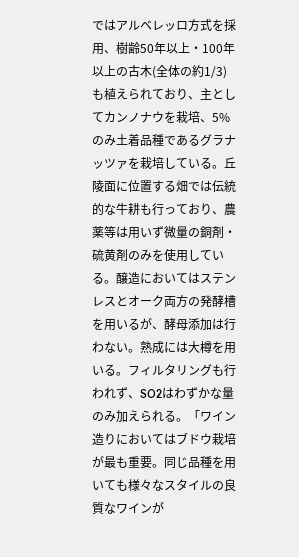ではアルベレッロ方式を採用、樹齢50年以上・100年以上の古木(全体の約1/3)も植えられており、主としてカンノナウを栽培、5%のみ土着品種であるグラナッツァを栽培している。丘陵面に位置する畑では伝統的な牛耕も行っており、農薬等は用いず微量の銅剤・硫黄剤のみを使用している。醸造においてはステンレスとオーク両方の発酵槽を用いるが、酵母添加は行わない。熟成には大樽を用いる。フィルタリングも行われず、SO2はわずかな量のみ加えられる。「ワイン造りにおいてはブドウ栽培が最も重要。同じ品種を用いても様々なスタイルの良質なワインが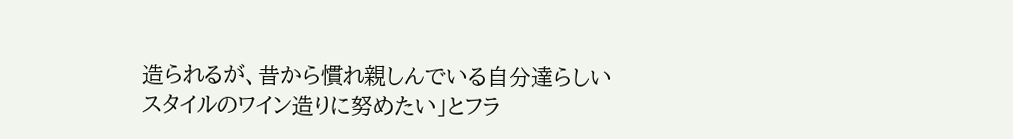造られるが、昔から慣れ親しんでいる自分達らしいスタイルのワイン造りに努めたい」とフラ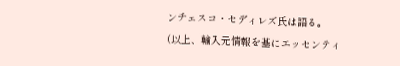ンチェスコ・セディレズ氏は語る。
(以上、輸入元情報を基にエッセンティ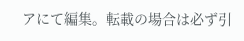アにて編集。転載の場合は必ず引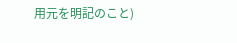用元を明記のこと)